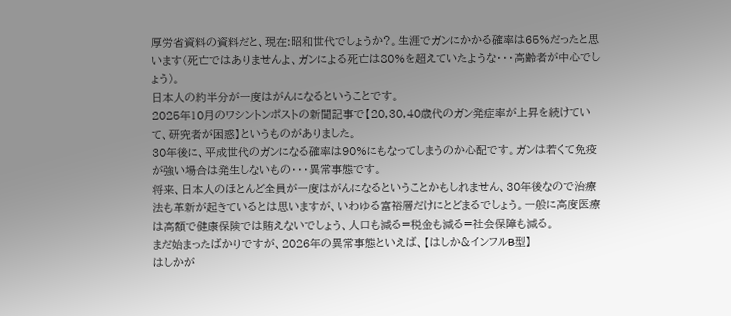厚労省資料の資料だと、現在:昭和世代でしょうか?。生涯でガンにかかる確率は65%だったと思います(死亡ではありませんよ、ガンによる死亡は80%を超えていたような・・・高齢者が中心でしょう)。
日本人の約半分が一度はがんになるということです。
2025年10月のワシントンポストの新聞記事で【20,30,40歳代のガン発症率が上昇を続けていて、研究者が困惑】というものがありました。
30年後に、平成世代のガンになる確率は90%にもなってしまうのか心配です。ガンは若くて免疫が強い場合は発生しないもの・・・異常事態です。
将来、日本人のほとんど全員が一度はがんになるということかもしれません、30年後なので治療法も革新が起きているとは思いますが、いわゆる富裕層だけにとどまるでしょう。一般に高度医療は高額で健康保険では賄えないでしょう、人口も減る=税金も減る=社会保障も減る。
まだ始まったばかりですが、2026年の異常事態といえば、【はしか&インフルB型】
はしかが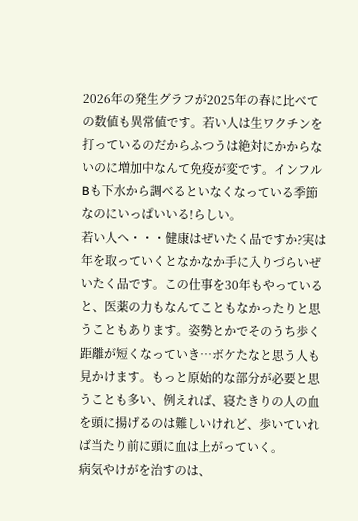2026年の発生グラフが2025年の春に比べての数値も異常値です。若い人は生ワクチンを打っているのだからふつうは絶対にかからないのに増加中なんて免疫が変です。インフルBも下水から調べるといなくなっている季節なのにいっぱいいる!らしい。
若い人へ・・・健康はぜいたく品ですか?実は年を取っていくとなかなか手に入りづらいぜいたく品です。この仕事を30年もやっていると、医薬の力もなんてこともなかったりと思うこともあります。姿勢とかでそのうち歩く距離が短くなっていき…ボケたなと思う人も見かけます。もっと原始的な部分が必要と思うことも多い、例えれば、寝たきりの人の血を頭に揚げるのは難しいけれど、歩いていれば当たり前に頭に血は上がっていく。
病気やけがを治すのは、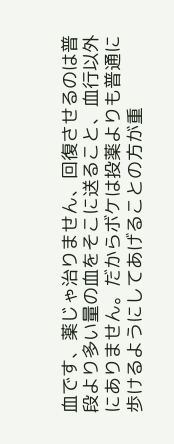血です、薬じゃ治りません、回復させるのは普段より多い量の血をそこに送ること、血行以外にありません。だからボケは投薬よりも普通に歩けるようにしてあげることの方が重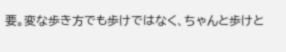要。変な歩き方でも歩けではなく、ちゃんと歩けと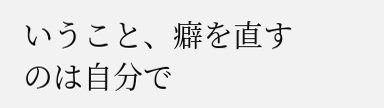いうこと、癖を直すのは自分で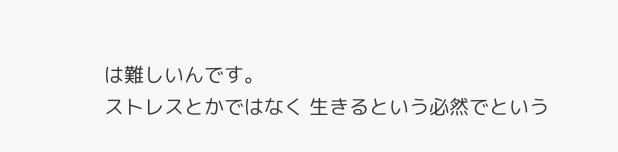は難しいんです。
ストレスとかではなく 生きるという必然でという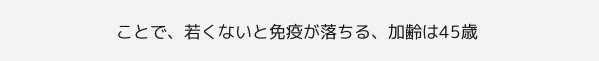ことで、若くないと免疫が落ちる、加齢は45歳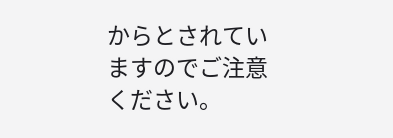からとされていますのでご注意ください。